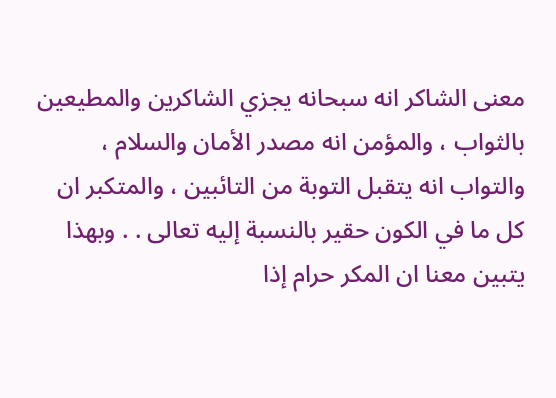معنى الشاكر انه سبحانه يجزي الشاكرين والمطيعين بالثواب ، والمؤمن انه مصدر الأمان والسلام ، والتواب انه يتقبل التوبة من التائبين ، والمتكبر ان كل ما في الكون حقير بالنسبة إليه تعالى . . وبهذا يتبين معنا ان المكر حرام إذا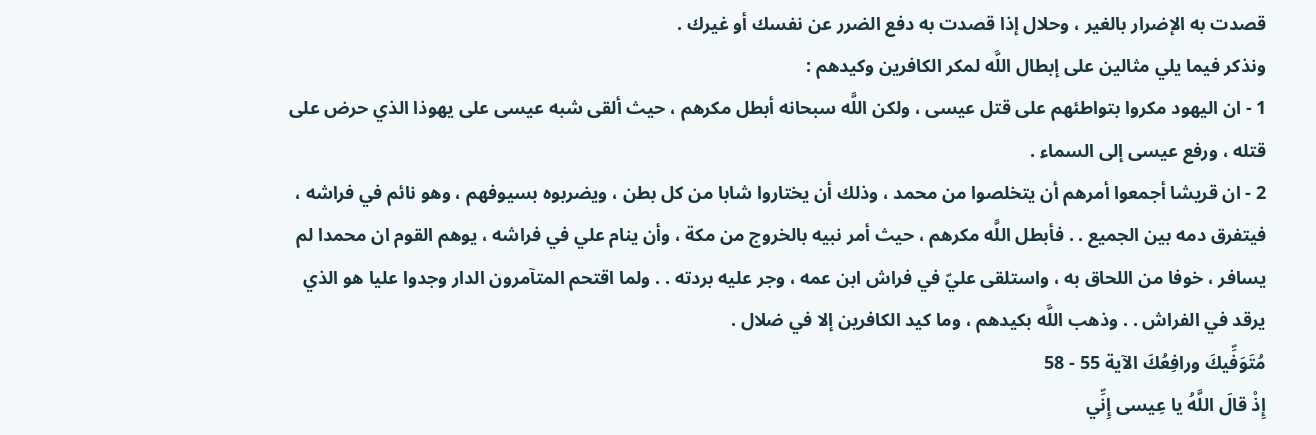قصدت به الإضرار بالغير ، وحلال إذا قصدت به دفع الضرر عن نفسك أو غيرك .
ونذكر فيما يلي مثالين على إبطال اللَّه لمكر الكافرين وكيدهم :
1 - ان اليهود مكروا بتواطئهم على قتل عيسى ، ولكن اللَّه سبحانه أبطل مكرهم ، حيث ألقى شبه عيسى على يهوذا الذي حرض على قتله ، ورفع عيسى إلى السماء .
2 - ان قريشا أجمعوا أمرهم أن يتخلصوا من محمد ، وذلك أن يختاروا شابا من كل بطن ، ويضربوه بسيوفهم ، وهو نائم في فراشه ، فيتفرق دمه بين الجميع . . فأبطل اللَّه مكرهم ، حيث أمر نبيه بالخروج من مكة ، وأن ينام علي في فراشه ، يوهم القوم ان محمدا لم يسافر ، خوفا من اللحاق به ، واستلقى عليّ في فراش ابن عمه ، وجر عليه بردته . . ولما اقتحم المتآمرون الدار وجدوا عليا هو الذي يرقد في الفراش . . وذهب اللَّه بكيدهم ، وما كيد الكافرين إلا في ضلال .
مُتَوَفِّيكَ ورافِعُكَ الآية 55 - 58
إِذْ قالَ اللَّهُ يا عِيسى إِنِّي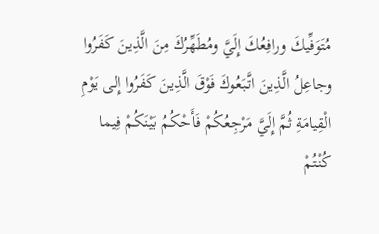مُتَوَفِّيكَ ورافِعُكَ إِلَيَّ ومُطَهِّرُكَ مِنَ الَّذِينَ كَفَرُوا وجاعِلُ الَّذِينَ اتَّبَعُوكَ فَوْقَ الَّذِينَ كَفَرُوا إِلى يَوْمِ الْقِيامَةِ ثُمَّ إِلَيَّ مَرْجِعُكُمْ فَأَحْكُمُ بَيْنَكُمْ فِيما كُنْتُمْ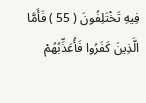فِيهِ تَخْتَلِفُونَ ( 55 ) فَأَمَّا الَّذِينَ كَفَرُوا فَأُعَذِّبُهُمْ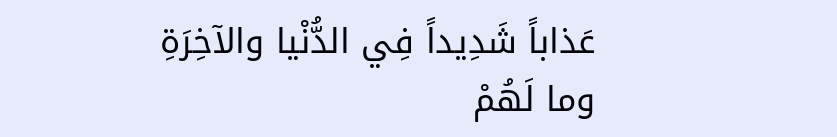عَذاباً شَدِيداً فِي الدُّنْيا والآخِرَةِ وما لَهُمْ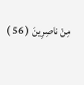مِنْ ناصِرِينَ ( 56 )